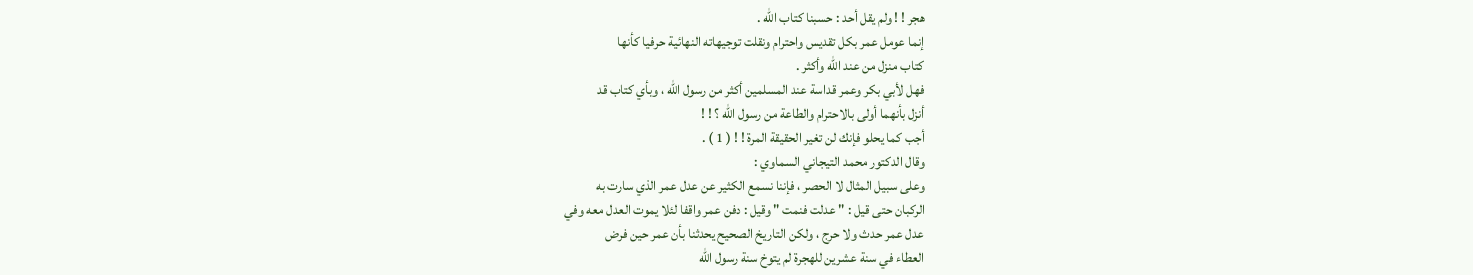هجر ! ! ولم يقل أحد : حسبنا كتاب الله .
إنما عومل عمر بكل تقديس واحترام ونقلت توجيهاته النهائية حرفيا كأنها
كتاب منزل من عند الله وأكثر .
فهل لأبي بكر وعمر قداسة عند المسلمين أكثر من رسول الله ، وبأي كتاب قد
أنزل بأنهما أولى بالاحترام والطاعة من رسول الله ؟ ! !
أجب كما يحلو فإنك لن تغير الحقيقة المرة ! ! ( 1 ) .
وقال الدكتور محمد التيجاني السماوي :
وعلى سبيل المثال لا الحصر ، فإننا نسمع الكثير عن عدل عمر الذي سارت به
الركبان حتى قيل : " عدلت فنمت " وقيل : دفن عمر واقفا لئلا يموت العدل معه وفي
عدل عمر حدث ولا حرج ، ولكن التاريخ الصحيح يحدثنا بأن عمر حين فرض
العطاء في سنة عشرين للهجرة لم يتوخ سنة رسول الله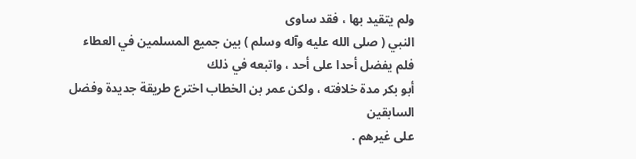ولم يتقيد بها ، فقد ساوى
النبي ( صلى الله عليه وآله وسلم ) بين جميع المسلمين في العطاء فلم يفضل أحدا على أحد ، واتبعه في ذلك
أبو بكر مدة خلافته ، ولكن عمر بن الخطاب اخترع طريقة جديدة وفضل السابقين
على غيرهم .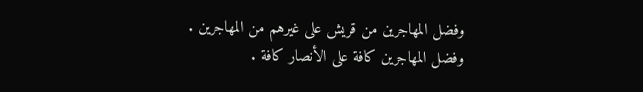وفضل المهاجرين من قريش على غيرهم من المهاجرين .
وفضل المهاجرين كافة على الأنصار كافة .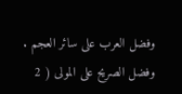وفضل العرب على سائر العجم .
وفضل الصريح على المولى ( 2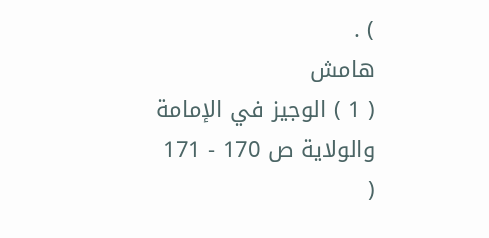) .
هامش
( 1 ) الوجيز في الإمامة والولاية ص 170 - 171 (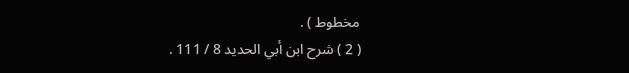مخطوط ) .
( 2 ) شرح ابن أبي الحديد 8 / 111 .